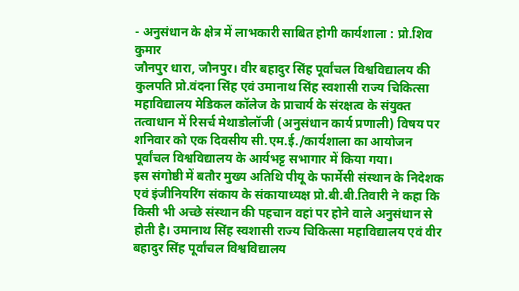- अनुसंधान के क्षेत्र में लाभकारी साबित होगी कार्यशाला : प्रो.शिव कुमार
जौनपुर धारा, जौनपुर। वीर बहादुर सिंह पूर्वांचल विश्वविद्यालय की कुलपति प्रो.वंदना सिंह एवं उमानाथ सिंह स्वशासी राज्य चिकित्सा महाविद्यालय मेडिकल कॉलेज के प्राचार्य के संरक्षत्व के संयुक्त तत्वाधान में रिसर्च मेथाडोलॉजी (अनुसंधान कार्य प्रणाली) विषय पर शनिवार को एक दिवसीय सी.एम.ई./कार्यशाला का आयोजन पूर्वांचल विश्वविद्यालय के आर्यभट्ट सभागार में किया गया।
इस संगोष्ठी में बतौर मुख्य अतिथि पीयू के फार्मेसी संस्थान के निदेशक एवं इंजीनियरिंग संकाय के संकायाध्यक्ष प्रो.बी.बी.तिवारी ने कहा कि किसी भी अच्छे संस्थान की पहचान वहां पर होने वाले अनुसंधान से होती है। उमानाथ सिंह स्वशासी राज्य चिकित्सा महाविद्यालय एवं वीर बहादुर सिंह पूर्वांचल विश्वविद्यालय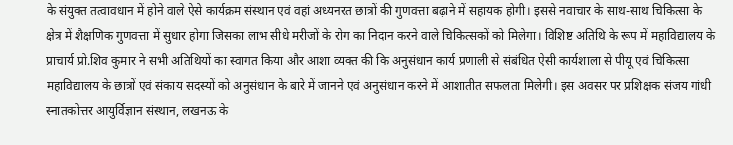के संयुक्त तत्वावधान में होने वाले ऐसे कार्यक्रम संस्थान एवं वहां अध्यनरत छात्रों की गुणवत्ता बढ़ाने में सहायक होगी। इससे नवाचार के साथ-साथ चिकित्सा के क्षेत्र में शैक्षणिक गुणवत्ता में सुधार होगा जिसका लाभ सीधे मरीजों के रोग का निदान करने वाले चिकित्सकों को मिलेगा। विशिष्ट अतिथि के रूप में महाविद्यालय के प्राचार्य प्रो.शिव कुमार ने सभी अतिथियों का स्वागत किया और आशा व्यक्त की कि अनुसंधान कार्य प्रणाली से संबंधित ऐसी कार्यशाला से पीयू एवं चिकित्सा महाविद्यालय के छात्रों एवं संकाय सदस्यों को अनुसंधान के बारे में जानने एवं अनुसंधान करने में आशातीत सफलता मिलेगी। इस अवसर पर प्रशिक्षक संजय गांधी स्नातकोत्तर आयुर्विज्ञान संस्थान, लखनऊ के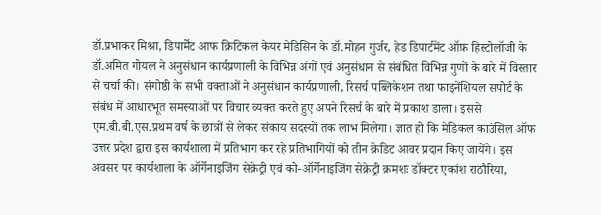डॉ.प्रभाकर मिश्रा, डिपार्मेंट आफ क्रिटिकल केयर मेडिसिन के डॉ.मोहन गुर्जर, हेड डिपार्टमेंट ऑफ़ हिस्टोलॉजी के डॉ.अमित गोयल ने अनुसंधान कार्यप्रणाली के विभिन्न अंगों एवं अनुसंधान से संबंधित विभिन्न गुणों के बारे में विस्तार से चर्चा की। संगोष्ठी के सभी वक्ताओं ने अनुसंधान कार्यप्रणाली, रिसर्च पब्लिकेशन तथा फाइनेंशियल सपोर्ट के संबंध में आधारभूत समस्याओं पर विचार व्यक्त करते हुए अपने रिसर्च के बारे में प्रकाश डाला। इससे एम.बी.बी.एस.प्रथम वर्ष के छात्रों से लेकर संकाय सदस्यों तक लाभ मिलेगा। ज्ञात हो कि मेडिकल काउंसिल ऑफ उत्तर प्रदेश द्वारा इस कार्यशाला में प्रतिभाग कर रहे प्रतिभागियों को तीन क्रेडिट आवर प्रदान किए जायेंगे। इस अवसर पर कार्यशाला के ऑर्गेनाइजिंग सेक्रेट्री एवं को-ऑर्गेनाइजिंग सेक्रेट्री क्रमशः डॉक्टर एकांश राठौरिया,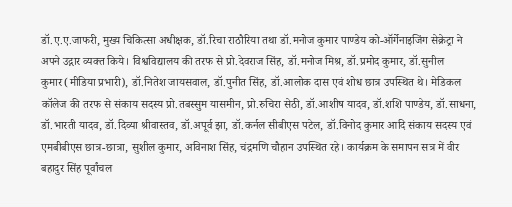डॉ.ए.ए.जाफरी, मुख्य चिकित्सा अधीक्षक, डॉ.रिचा राठौरिया तथा डॉ.मनोज कुमार पाण्डेय को-ऑर्गेनाइजिंग सेक्रेट्रा ने अपने उद्गार व्यक्त किये। विश्वविद्यालय की तरफ से प्रो.देवराज सिंह, डॉ.मनोज मिश्र, डॉ.प्रमोद कुमार, डॉ.सुनील कुमार(मीडिया प्रभारी), डॉ.नितेश जायसवाल, डॉ.पुनीत सिंह, डॉ.आलोक दास एवं शोध छात्र उपस्थित थे। मेडिकल कॉलेज की तरफ से संकाय सदस्य प्रो.तबस्सुम यासमीन, प्रो.रुचिरा सेठी, डॉ.आशीष यादव, डॉ.शशि पाण्डेय, डॉ.साधना, डॉ.भारती यादव, डॉ.दिव्या श्रीवास्तव, डॉ.अपूर्व झा, डॉ.कर्नल सीबीएस पटेल, डॉ.विनोद कुमार आदि संकाय सदस्य एवं एमबीबीएस छात्र-छात्रा, सुशील कुमार, अविनाश सिंह, चंद्रमणि चौहान उपस्थित रहे। कार्यक्रम के समापन सत्र में वीर बहादुर सिंह पूर्वांचल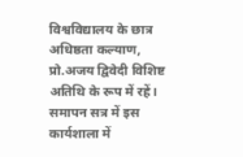विश्वविद्यालय के छात्र अधिष्ठता कल्याण, प्रो.अजय द्विवेदी विशिष्ट अतिथि के रूप में रहें। समापन सत्र में इस कार्यशाला में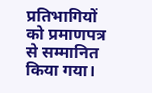प्रतिभागियों को प्रमाणपत्र से सम्मानित किया गया।